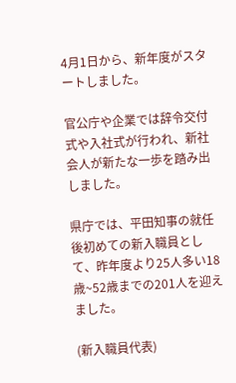4月1日から、新年度がスタートしました。

官公庁や企業では辞令交付式や入社式が行われ、新社会人が新たな一歩を踏み出しました。

県庁では、平田知事の就任後初めての新入職員として、昨年度より25人多い18歳~52歳までの201人を迎えました。

(新入職員代表)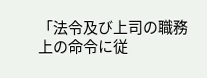「法令及び上司の職務上の命令に従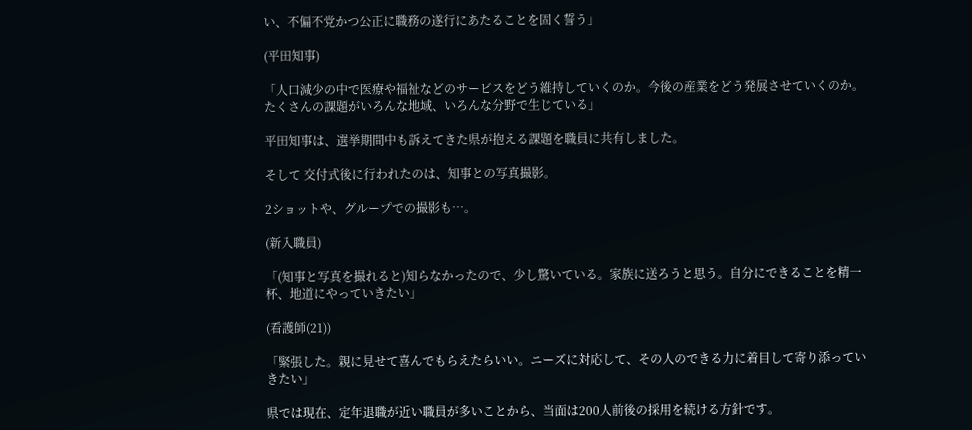い、不偏不党かつ公正に職務の遂行にあたることを固く誓う」

(平田知事)

「人口減少の中で医療や福祉などのサービスをどう維持していくのか。今後の産業をどう発展させていくのか。たくさんの課題がいろんな地域、いろんな分野で生じている」

平田知事は、選挙期間中も訴えてきた県が抱える課題を職員に共有しました。

そして 交付式後に行われたのは、知事との写真撮影。

2ショットや、グループでの撮影も…。

(新入職員)

「(知事と写真を撮れると)知らなかったので、少し驚いている。家族に送ろうと思う。自分にできることを精一杯、地道にやっていきたい」

(看護師(21))

「緊張した。親に見せて喜んでもらえたらいい。ニーズに対応して、その人のできる力に着目して寄り添っていきたい」

県では現在、定年退職が近い職員が多いことから、当面は200人前後の採用を続ける方針です。